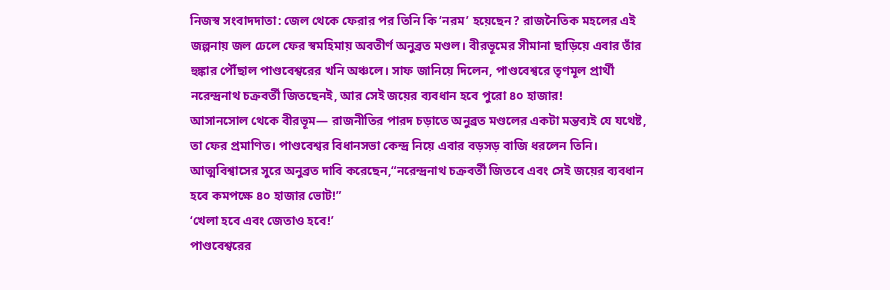নিজস্ব সংবাদদাতা: জেল থেকে ফেরার পর তিনি কি ‘নরম’ হয়েছেন? রাজনৈতিক মহলের এই জল্পনায় জল ঢেলে ফের স্বমহিমায় অবতীর্ণ অনুব্রত মণ্ডল। বীরভূমের সীমানা ছাড়িয়ে এবার তাঁর হুঙ্কার পৌঁছাল পাণ্ডবেশ্বরের খনি অঞ্চলে। সাফ জানিয়ে দিলেন, পাণ্ডবেশ্বরে তৃণমূল প্রার্থী নরেন্দ্রনাথ চক্রবর্তী জিতছেনই, আর সেই জয়ের ব্যবধান হবে পুরো ৪০ হাজার!
আসানসোল থেকে বীরভূম— রাজনীতির পারদ চড়াতে অনুব্রত মণ্ডলের একটা মন্তব্যই যে যথেষ্ট, তা ফের প্রমাণিত। পাণ্ডবেশ্বর বিধানসভা কেন্দ্র নিয়ে এবার বড়সড় বাজি ধরলেন তিনি। আত্মবিশ্বাসের সুরে অনুব্রত দাবি করেছেন,“নরেন্দ্রনাথ চক্রবর্তী জিতবে এবং সেই জয়ের ব্যবধান হবে কমপক্ষে ৪০ হাজার ভোট!”
‘খেলা হবে এবং জেতাও হবে!’
পাণ্ডবেশ্বরের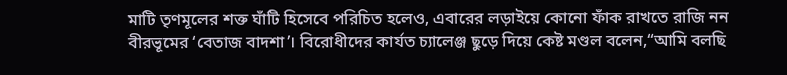মাটি তৃণমূলের শক্ত ঘাঁটি হিসেবে পরিচিত হলেও, এবারের লড়াইয়ে কোনো ফাঁক রাখতে রাজি নন বীরভূমের ‘বেতাজ বাদশা’। বিরোধীদের কার্যত চ্যালেঞ্জ ছুড়ে দিয়ে কেষ্ট মণ্ডল বলেন,“আমি বলছি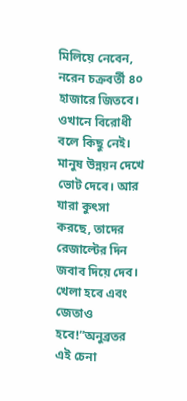মিলিয়ে নেবেন, নরেন চক্রবর্তী ৪০ হাজারে জিতবে। ওখানে বিরোধী বলে কিছু নেই। মানুষ উন্নয়ন দেখে ভোট দেবে। আর যারা কুৎসা করছে, তাদের রেজাল্টের দিন জবাব দিয়ে দেব। খেলা হবে এবং জেতাও হবে!”অনুব্রতর এই চেনা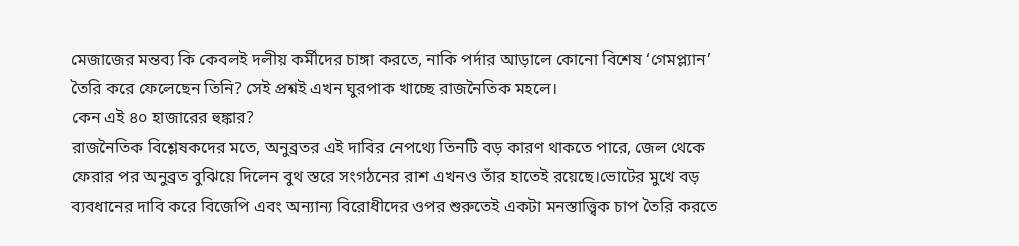মেজাজের মন্তব্য কি কেবলই দলীয় কর্মীদের চাঙ্গা করতে, নাকি পর্দার আড়ালে কোনো বিশেষ ‘গেমপ্ল্যান’ তৈরি করে ফেলেছেন তিনি? সেই প্রশ্নই এখন ঘুরপাক খাচ্ছে রাজনৈতিক মহলে।
কেন এই ৪০ হাজারের হুঙ্কার?
রাজনৈতিক বিশ্লেষকদের মতে, অনুব্রতর এই দাবির নেপথ্যে তিনটি বড় কারণ থাকতে পারে, জেল থেকে ফেরার পর অনুব্রত বুঝিয়ে দিলেন বুথ স্তরে সংগঠনের রাশ এখনও তাঁর হাতেই রয়েছে।ভোটের মুখে বড় ব্যবধানের দাবি করে বিজেপি এবং অন্যান্য বিরোধীদের ওপর শুরুতেই একটা মনস্তাত্ত্বিক চাপ তৈরি করতে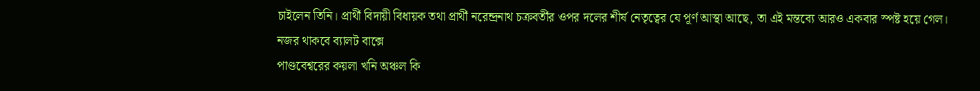চাইলেন তিনি। প্রার্থী বিদায়ী বিধায়ক তথা প্রার্থী নরেন্দ্রনাথ চক্রবর্তীর ওপর দলের শীর্ষ নেতৃত্বের যে পূর্ণ আস্থা আছে, তা এই মন্তব্যে আরও একবার স্পষ্ট হয়ে গেল।
নজর থাকবে ব্যালট বাক্সে
পাণ্ডবেশ্বরের কয়লা খনি অঞ্চল কি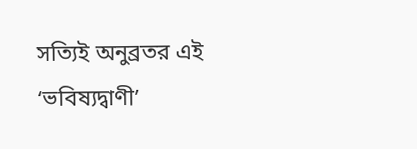সত্যিই অনুব্রতর এই ‘ভবিষ্যদ্বাণী’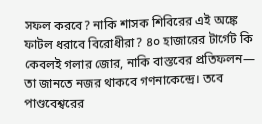সফল করবে? নাকি শাসক শিবিরের এই অঙ্কে ফাটল ধরাবে বিরোধীরা? ৪০ হাজারের টার্গেট কি কেবলই গলার জোর, নাকি বাস্তবের প্রতিফলন— তা জানতে নজর থাকবে গণনাকেন্দ্রে। তবে পাণ্ডবেশ্বরের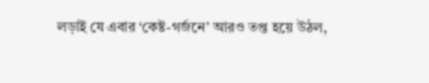লড়াই যে এবার ‘কেষ্ট-গর্জনে’ আরও তপ্ত হয়ে উঠল,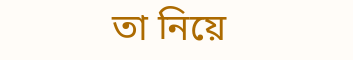তা নিয়ে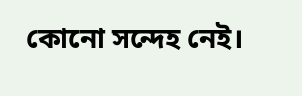কোনো সন্দেহ নেই।